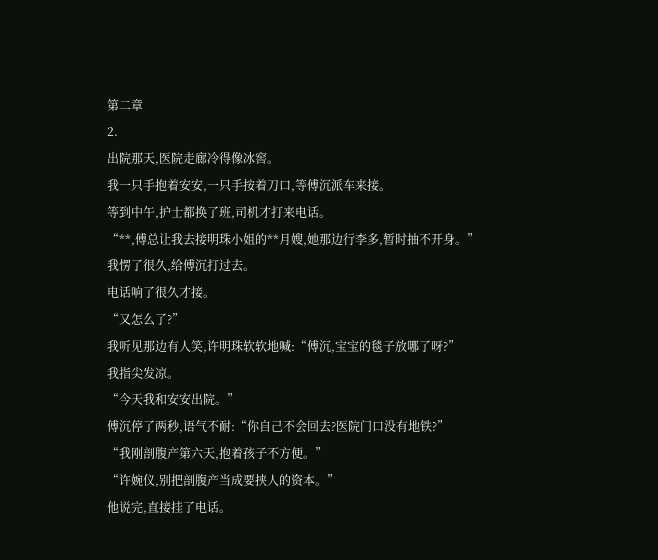第二章
2.
出院那天,医院走廊冷得像冰窖。
我一只手抱着安安,一只手按着刀口,等傅沉派车来接。
等到中午,护士都换了班,司机才打来电话。
“**,傅总让我去接明珠小姐的**月嫂,她那边行李多,暂时抽不开身。”
我愣了很久,给傅沉打过去。
电话响了很久才接。
“又怎么了?”
我听见那边有人笑,许明珠软软地喊:“傅沉,宝宝的毯子放哪了呀?”
我指尖发凉。
“今天我和安安出院。”
傅沉停了两秒,语气不耐:“你自己不会回去?医院门口没有地铁?”
“我刚剖腹产第六天,抱着孩子不方便。”
“许婉仪,别把剖腹产当成要挟人的资本。”
他说完,直接挂了电话。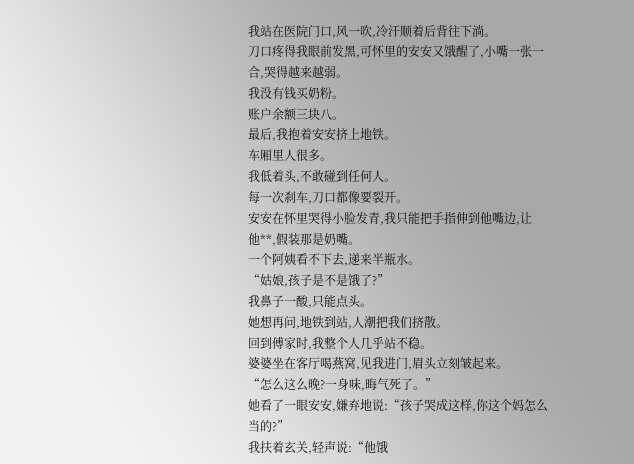我站在医院门口,风一吹,冷汗顺着后背往下淌。
刀口疼得我眼前发黑,可怀里的安安又饿醒了,小嘴一张一合,哭得越来越弱。
我没有钱买奶粉。
账户余额三块八。
最后,我抱着安安挤上地铁。
车厢里人很多。
我低着头,不敢碰到任何人。
每一次刹车,刀口都像要裂开。
安安在怀里哭得小脸发青,我只能把手指伸到他嘴边,让他**,假装那是奶嘴。
一个阿姨看不下去,递来半瓶水。
“姑娘,孩子是不是饿了?”
我鼻子一酸,只能点头。
她想再问,地铁到站,人潮把我们挤散。
回到傅家时,我整个人几乎站不稳。
婆婆坐在客厅喝燕窝,见我进门,眉头立刻皱起来。
“怎么这么晚?一身味,晦气死了。”
她看了一眼安安,嫌弃地说:“孩子哭成这样,你这个妈怎么当的?”
我扶着玄关,轻声说:“他饿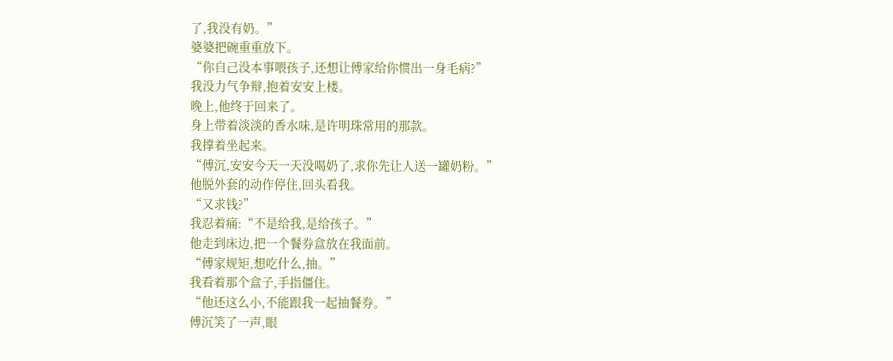了,我没有奶。”
婆婆把碗重重放下。
“你自己没本事喂孩子,还想让傅家给你惯出一身毛病?”
我没力气争辩,抱着安安上楼。
晚上,他终于回来了。
身上带着淡淡的香水味,是许明珠常用的那款。
我撑着坐起来。
“傅沉,安安今天一天没喝奶了,求你先让人送一罐奶粉。”
他脱外套的动作停住,回头看我。
“又求钱?”
我忍着痛:“不是给我,是给孩子。”
他走到床边,把一个餐券盒放在我面前。
“傅家规矩,想吃什么,抽。”
我看着那个盒子,手指僵住。
“他还这么小,不能跟我一起抽餐券。”
傅沉笑了一声,眼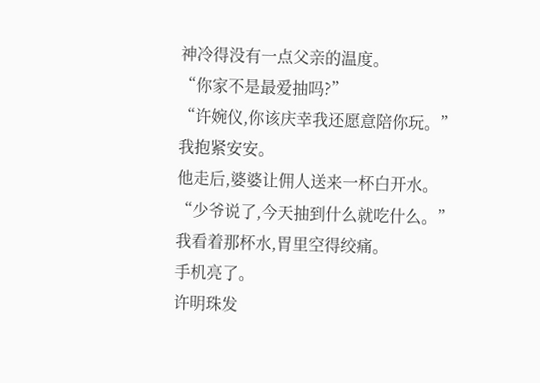神冷得没有一点父亲的温度。
“你家不是最爱抽吗?”
“许婉仪,你该庆幸我还愿意陪你玩。”
我抱紧安安。
他走后,婆婆让佣人送来一杯白开水。
“少爷说了,今天抽到什么就吃什么。”
我看着那杯水,胃里空得绞痛。
手机亮了。
许明珠发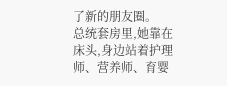了新的朋友圈。
总统套房里,她靠在床头,身边站着护理师、营养师、育婴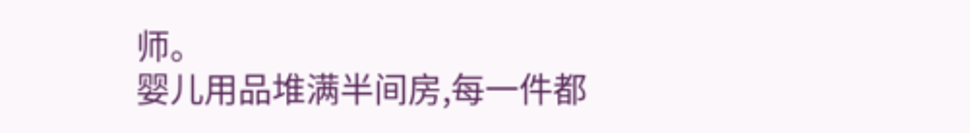师。
婴儿用品堆满半间房,每一件都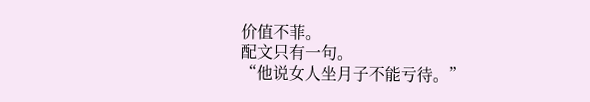价值不菲。
配文只有一句。
“他说女人坐月子不能亏待。”